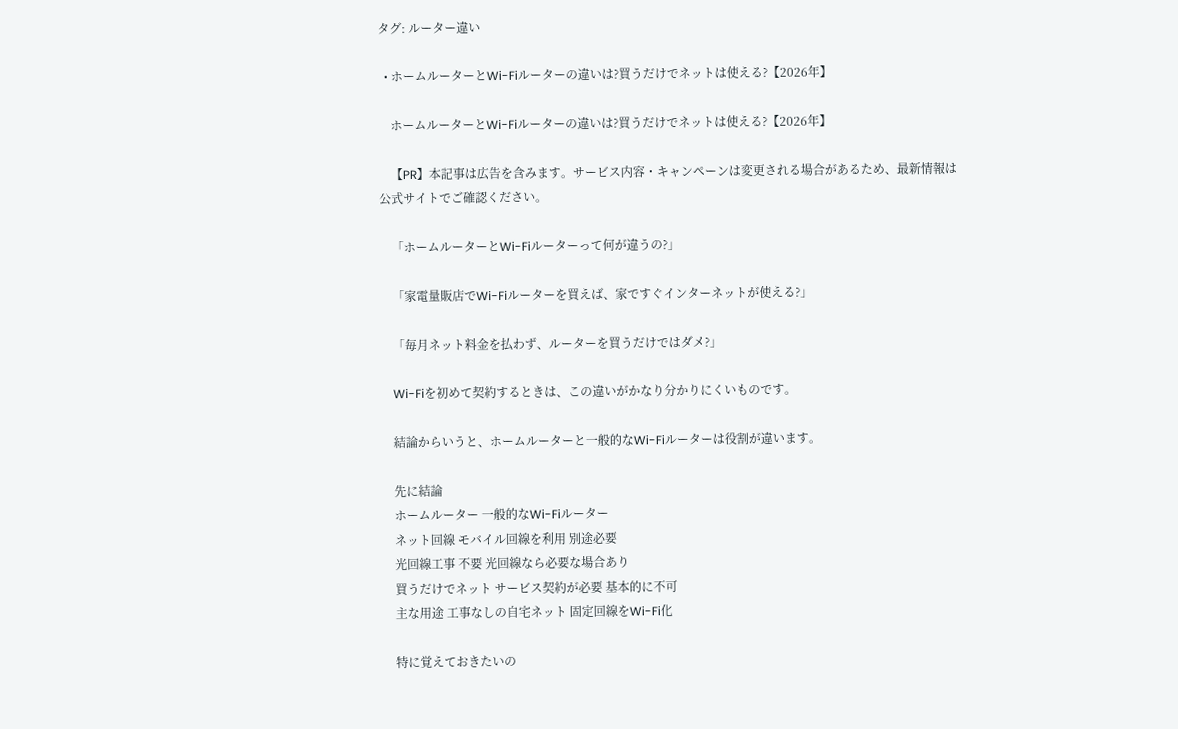タグ: ルーター違い

  • ホームルーターとWi-Fiルーターの違いは?買うだけでネットは使える?【2026年】

    ホームルーターとWi-Fiルーターの違いは?買うだけでネットは使える?【2026年】

    【PR】本記事は広告を含みます。サービス内容・キャンペーンは変更される場合があるため、最新情報は公式サイトでご確認ください。

    「ホームルーターとWi-Fiルーターって何が違うの?」

    「家電量販店でWi-Fiルーターを買えば、家ですぐインターネットが使える?」

    「毎月ネット料金を払わず、ルーターを買うだけではダメ?」

    Wi-Fiを初めて契約するときは、この違いがかなり分かりにくいものです。

    結論からいうと、ホームルーターと一般的なWi-Fiルーターは役割が違います。

    先に結論
    ホームルーター 一般的なWi-Fiルーター
    ネット回線 モバイル回線を利用 別途必要
    光回線工事 不要 光回線なら必要な場合あり
    買うだけでネット サービス契約が必要 基本的に不可
    主な用途 工事なしの自宅ネット 固定回線をWi-Fi化

    特に覚えておきたいの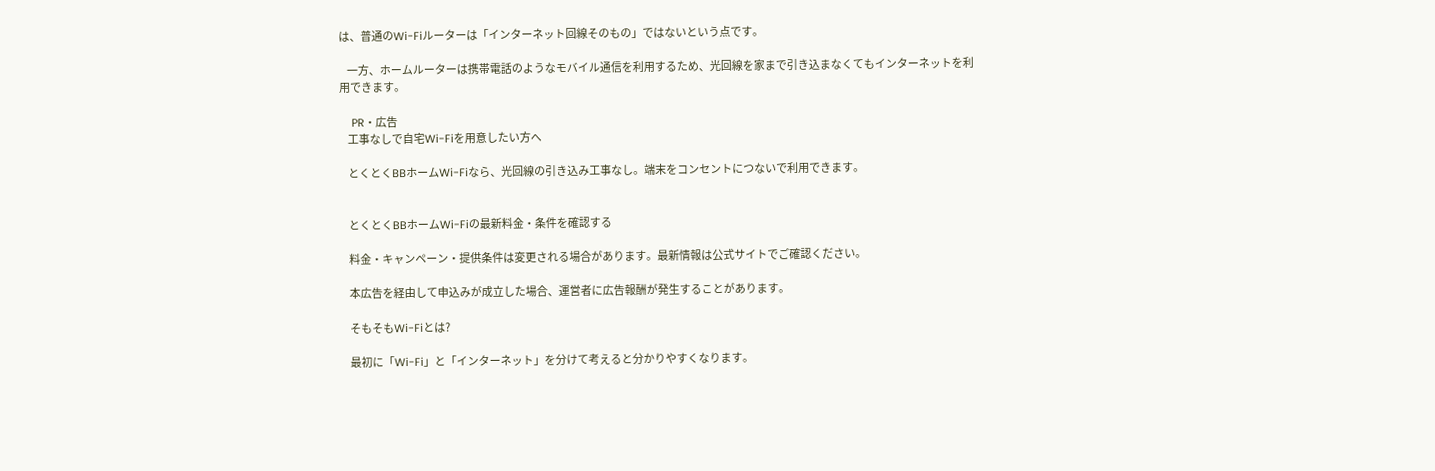は、普通のWi-Fiルーターは「インターネット回線そのもの」ではないという点です。

    一方、ホームルーターは携帯電話のようなモバイル通信を利用するため、光回線を家まで引き込まなくてもインターネットを利用できます。

    PR・広告
    工事なしで自宅Wi-Fiを用意したい方へ

    とくとくBBホームWi-Fiなら、光回線の引き込み工事なし。端末をコンセントにつないで利用できます。


    とくとくBBホームWi-Fiの最新料金・条件を確認する

    料金・キャンペーン・提供条件は変更される場合があります。最新情報は公式サイトでご確認ください。

    本広告を経由して申込みが成立した場合、運営者に広告報酬が発生することがあります。

    そもそもWi-Fiとは?

    最初に「Wi-Fi」と「インターネット」を分けて考えると分かりやすくなります。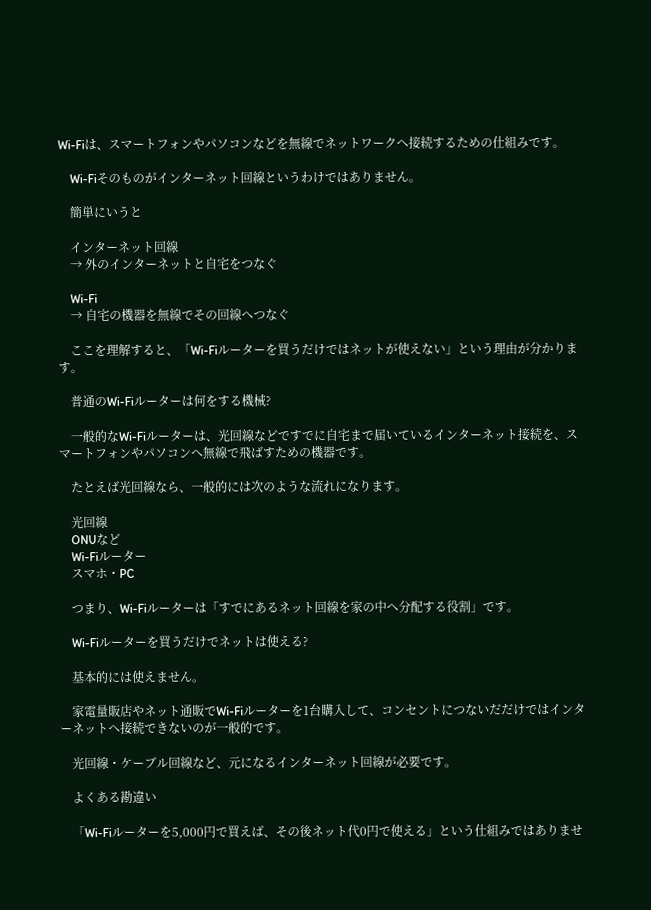Wi-Fiは、スマートフォンやパソコンなどを無線でネットワークへ接続するための仕組みです。

    Wi-Fiそのものがインターネット回線というわけではありません。

    簡単にいうと

    インターネット回線
    → 外のインターネットと自宅をつなぐ

    Wi-Fi
    → 自宅の機器を無線でその回線へつなぐ

    ここを理解すると、「Wi-Fiルーターを買うだけではネットが使えない」という理由が分かります。

    普通のWi-Fiルーターは何をする機械?

    一般的なWi-Fiルーターは、光回線などですでに自宅まで届いているインターネット接続を、スマートフォンやパソコンへ無線で飛ばすための機器です。

    たとえば光回線なら、一般的には次のような流れになります。

    光回線
    ONUなど
    Wi-Fiルーター
    スマホ・PC

    つまり、Wi-Fiルーターは「すでにあるネット回線を家の中へ分配する役割」です。

    Wi-Fiルーターを買うだけでネットは使える?

    基本的には使えません。

    家電量販店やネット通販でWi-Fiルーターを1台購入して、コンセントにつないだだけではインターネットへ接続できないのが一般的です。

    光回線・ケーブル回線など、元になるインターネット回線が必要です。

    よくある勘違い

    「Wi-Fiルーターを5,000円で買えば、その後ネット代0円で使える」という仕組みではありませ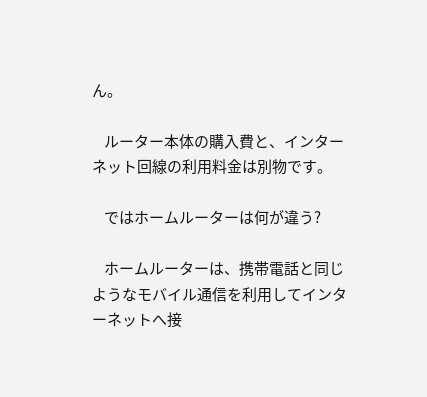ん。

    ルーター本体の購入費と、インターネット回線の利用料金は別物です。

    ではホームルーターは何が違う?

    ホームルーターは、携帯電話と同じようなモバイル通信を利用してインターネットへ接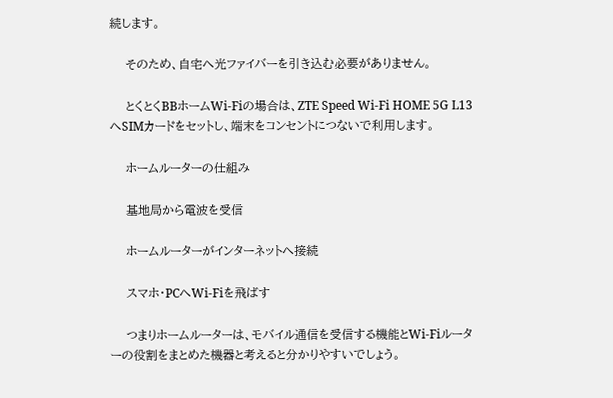続します。

    そのため、自宅へ光ファイバーを引き込む必要がありません。

    とくとくBBホームWi-Fiの場合は、ZTE Speed Wi-Fi HOME 5G L13へSIMカードをセットし、端末をコンセントにつないで利用します。

    ホームルーターの仕組み

    基地局から電波を受信

    ホームルーターがインターネットへ接続

    スマホ・PCへWi-Fiを飛ばす

    つまりホームルーターは、モバイル通信を受信する機能とWi-Fiルーターの役割をまとめた機器と考えると分かりやすいでしょう。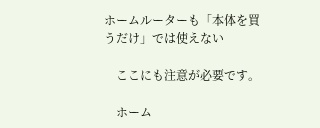ホームルーターも「本体を買うだけ」では使えない

    ここにも注意が必要です。

    ホーム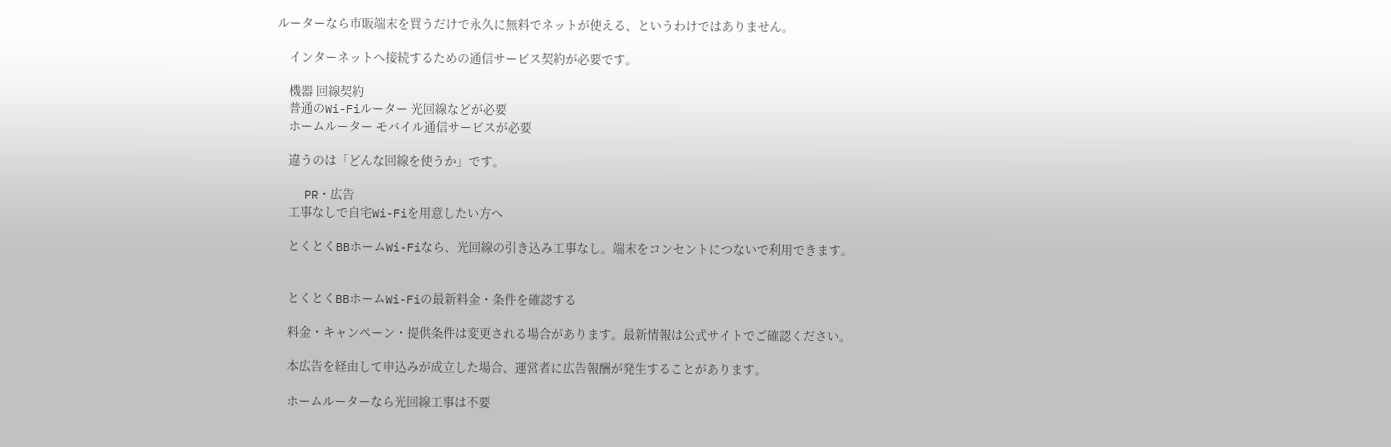ルーターなら市販端末を買うだけで永久に無料でネットが使える、というわけではありません。

    インターネットへ接続するための通信サービス契約が必要です。

    機器 回線契約
    普通のWi-Fiルーター 光回線などが必要
    ホームルーター モバイル通信サービスが必要

    違うのは「どんな回線を使うか」です。

    PR・広告
    工事なしで自宅Wi-Fiを用意したい方へ

    とくとくBBホームWi-Fiなら、光回線の引き込み工事なし。端末をコンセントにつないで利用できます。


    とくとくBBホームWi-Fiの最新料金・条件を確認する

    料金・キャンペーン・提供条件は変更される場合があります。最新情報は公式サイトでご確認ください。

    本広告を経由して申込みが成立した場合、運営者に広告報酬が発生することがあります。

    ホームルーターなら光回線工事は不要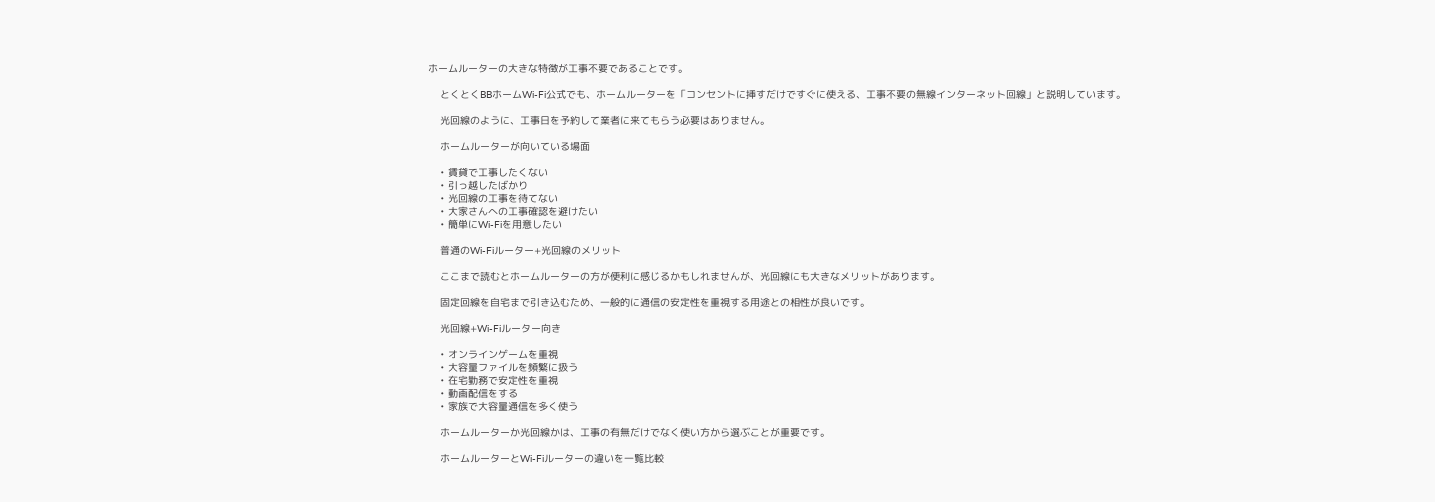ホームルーターの大きな特徴が工事不要であることです。

    とくとくBBホームWi-Fi公式でも、ホームルーターを「コンセントに挿すだけですぐに使える、工事不要の無線インターネット回線」と説明しています。

    光回線のように、工事日を予約して業者に来てもらう必要はありません。

    ホームルーターが向いている場面

    • 賃貸で工事したくない
    • 引っ越したばかり
    • 光回線の工事を待てない
    • 大家さんへの工事確認を避けたい
    • 簡単にWi-Fiを用意したい

    普通のWi-Fiルーター+光回線のメリット

    ここまで読むとホームルーターの方が便利に感じるかもしれませんが、光回線にも大きなメリットがあります。

    固定回線を自宅まで引き込むため、一般的に通信の安定性を重視する用途との相性が良いです。

    光回線+Wi-Fiルーター向き

    • オンラインゲームを重視
    • 大容量ファイルを頻繁に扱う
    • 在宅勤務で安定性を重視
    • 動画配信をする
    • 家族で大容量通信を多く使う

    ホームルーターか光回線かは、工事の有無だけでなく使い方から選ぶことが重要です。

    ホームルーターとWi-Fiルーターの違いを一覧比較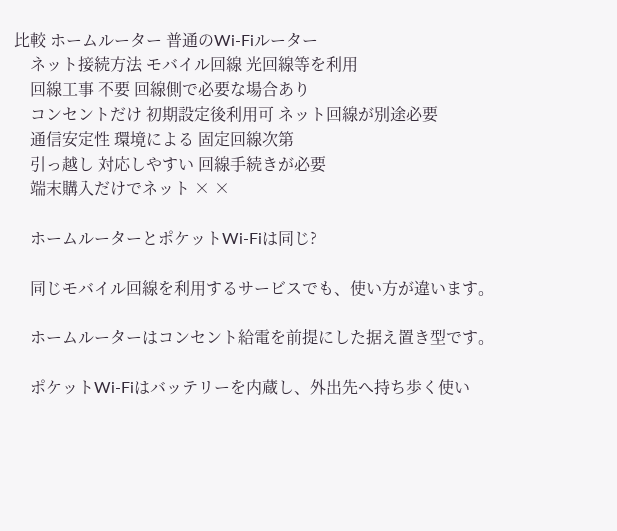比較 ホームルーター 普通のWi-Fiルーター
    ネット接続方法 モバイル回線 光回線等を利用
    回線工事 不要 回線側で必要な場合あり
    コンセントだけ 初期設定後利用可 ネット回線が別途必要
    通信安定性 環境による 固定回線次第
    引っ越し 対応しやすい 回線手続きが必要
    端末購入だけでネット × ×

    ホームルーターとポケットWi-Fiは同じ?

    同じモバイル回線を利用するサービスでも、使い方が違います。

    ホームルーターはコンセント給電を前提にした据え置き型です。

    ポケットWi-Fiはバッテリーを内蔵し、外出先へ持ち歩く使い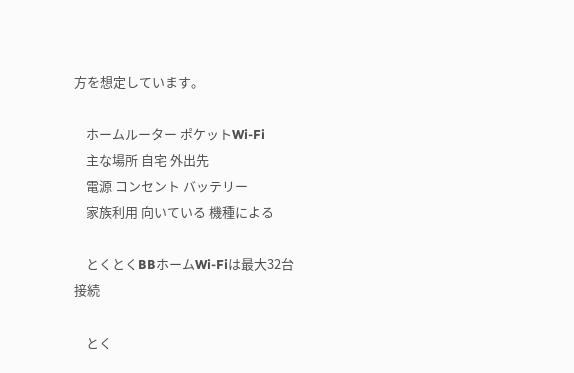方を想定しています。

    ホームルーター ポケットWi-Fi
    主な場所 自宅 外出先
    電源 コンセント バッテリー
    家族利用 向いている 機種による

    とくとくBBホームWi-Fiは最大32台接続

    とく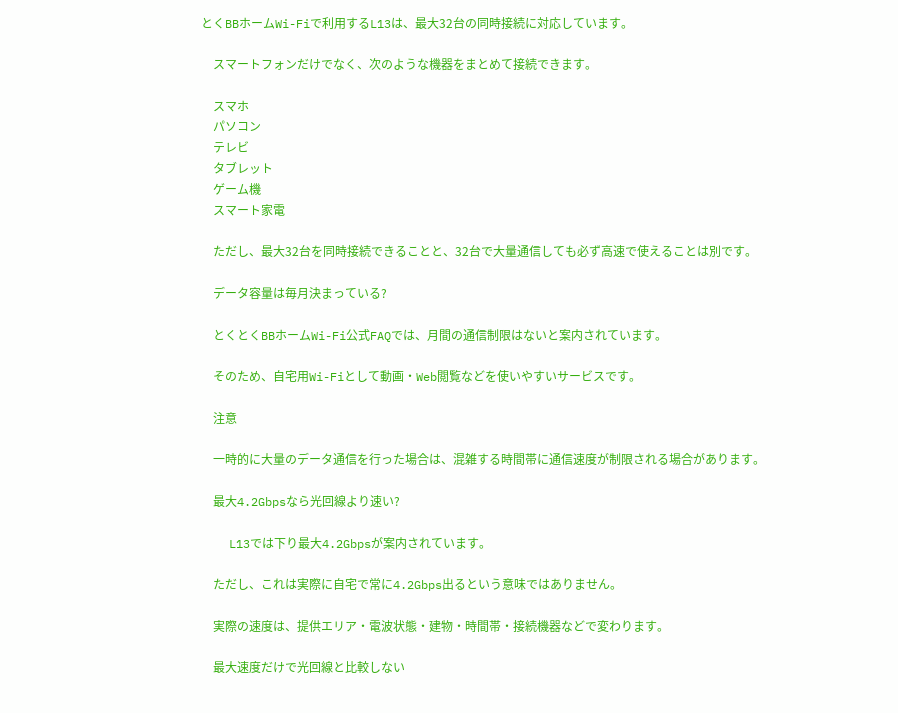とくBBホームWi-Fiで利用するL13は、最大32台の同時接続に対応しています。

    スマートフォンだけでなく、次のような機器をまとめて接続できます。

    スマホ
    パソコン
    テレビ
    タブレット
    ゲーム機
    スマート家電

    ただし、最大32台を同時接続できることと、32台で大量通信しても必ず高速で使えることは別です。

    データ容量は毎月決まっている?

    とくとくBBホームWi-Fi公式FAQでは、月間の通信制限はないと案内されています。

    そのため、自宅用Wi-Fiとして動画・Web閲覧などを使いやすいサービスです。

    注意

    一時的に大量のデータ通信を行った場合は、混雑する時間帯に通信速度が制限される場合があります。

    最大4.2Gbpsなら光回線より速い?

    L13では下り最大4.2Gbpsが案内されています。

    ただし、これは実際に自宅で常に4.2Gbps出るという意味ではありません。

    実際の速度は、提供エリア・電波状態・建物・時間帯・接続機器などで変わります。

    最大速度だけで光回線と比較しない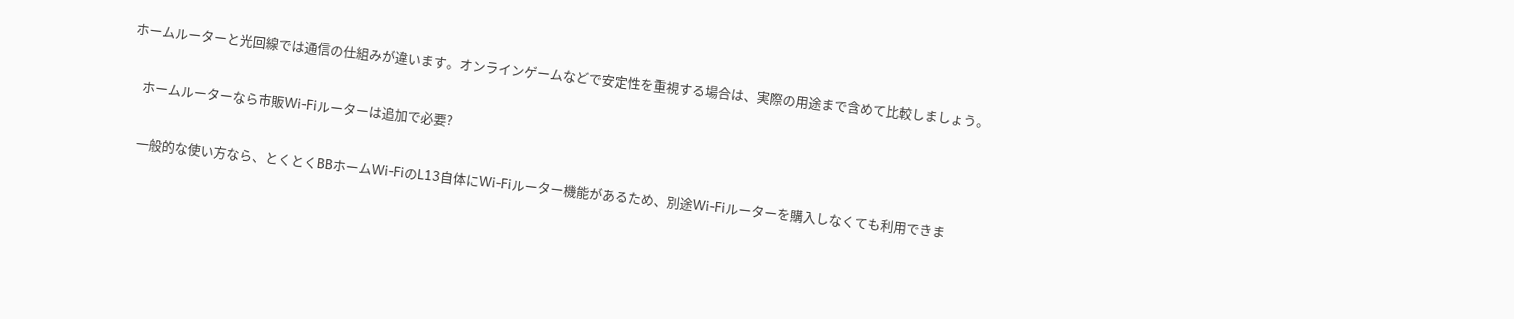ホームルーターと光回線では通信の仕組みが違います。オンラインゲームなどで安定性を重視する場合は、実際の用途まで含めて比較しましょう。

    ホームルーターなら市販Wi-Fiルーターは追加で必要?

    一般的な使い方なら、とくとくBBホームWi-FiのL13自体にWi-Fiルーター機能があるため、別途Wi-Fiルーターを購入しなくても利用できま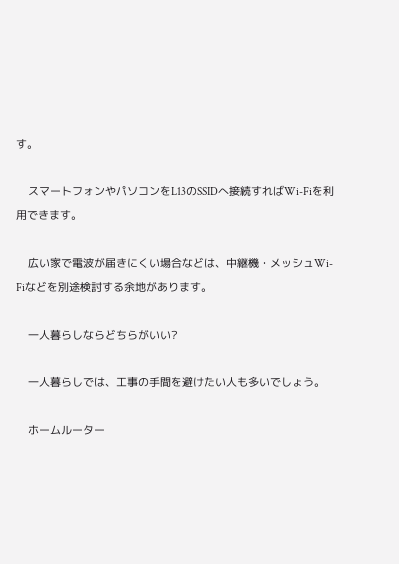す。

    スマートフォンやパソコンをL13のSSIDへ接続すればWi-Fiを利用できます。

    広い家で電波が届きにくい場合などは、中継機・メッシュWi-Fiなどを別途検討する余地があります。

    一人暮らしならどちらがいい?

    一人暮らしでは、工事の手間を避けたい人も多いでしょう。

    ホームルーター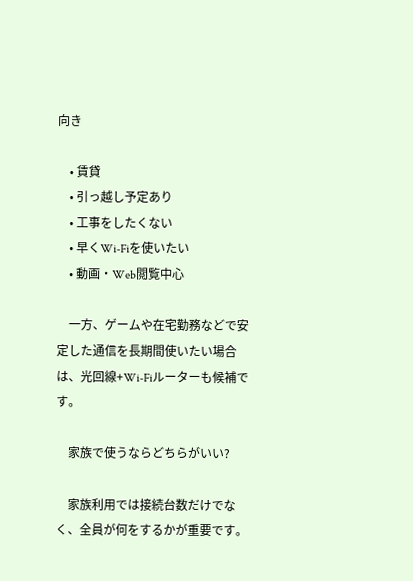向き

    • 賃貸
    • 引っ越し予定あり
    • 工事をしたくない
    • 早くWi-Fiを使いたい
    • 動画・Web閲覧中心

    一方、ゲームや在宅勤務などで安定した通信を長期間使いたい場合は、光回線+Wi-Fiルーターも候補です。

    家族で使うならどちらがいい?

    家族利用では接続台数だけでなく、全員が何をするかが重要です。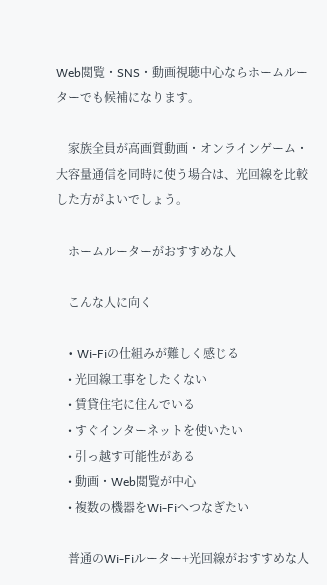Web閲覧・SNS・動画視聴中心ならホームルーターでも候補になります。

    家族全員が高画質動画・オンラインゲーム・大容量通信を同時に使う場合は、光回線を比較した方がよいでしょう。

    ホームルーターがおすすめな人

    こんな人に向く

    • Wi-Fiの仕組みが難しく感じる
    • 光回線工事をしたくない
    • 賃貸住宅に住んでいる
    • すぐインターネットを使いたい
    • 引っ越す可能性がある
    • 動画・Web閲覧が中心
    • 複数の機器をWi-Fiへつなぎたい

    普通のWi-Fiルーター+光回線がおすすめな人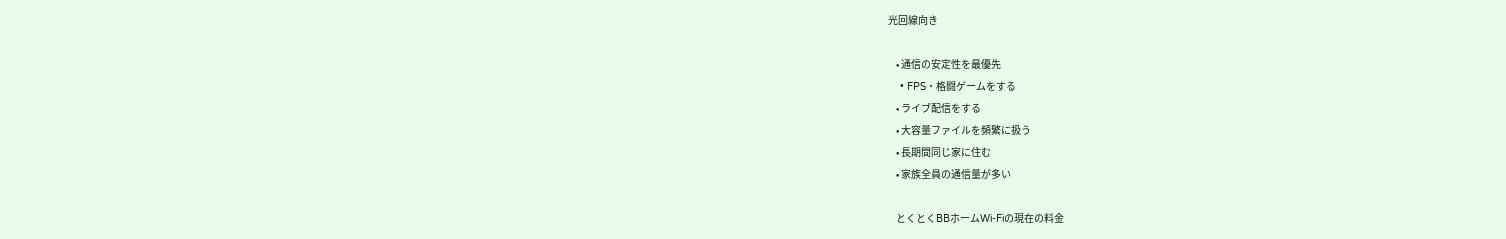光回線向き

    • 通信の安定性を最優先
    • FPS・格闘ゲームをする
    • ライブ配信をする
    • 大容量ファイルを頻繁に扱う
    • 長期間同じ家に住む
    • 家族全員の通信量が多い

    とくとくBBホームWi-Fiの現在の料金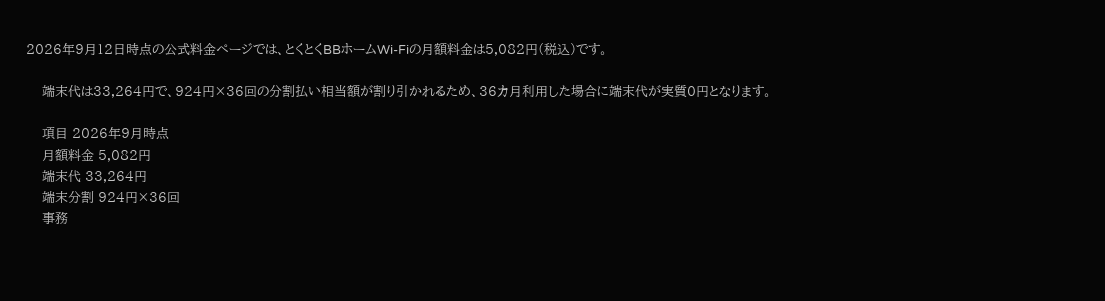2026年9月12日時点の公式料金ページでは、とくとくBBホームWi-Fiの月額料金は5,082円(税込)です。

    端末代は33,264円で、924円×36回の分割払い相当額が割り引かれるため、36カ月利用した場合に端末代が実質0円となります。

    項目 2026年9月時点
    月額料金 5,082円
    端末代 33,264円
    端末分割 924円×36回
    事務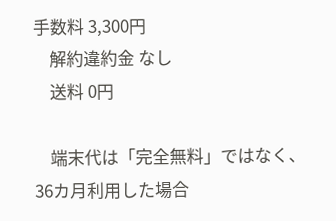手数料 3,300円
    解約違約金 なし
    送料 0円

    端末代は「完全無料」ではなく、36カ月利用した場合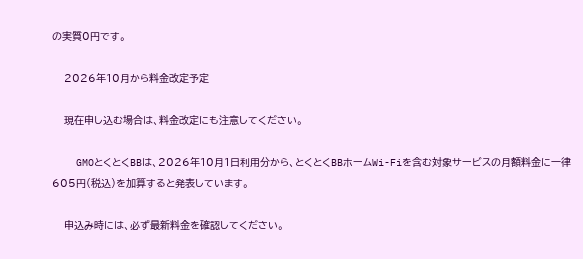の実質0円です。

    2026年10月から料金改定予定

    現在申し込む場合は、料金改定にも注意してください。

    GMOとくとくBBは、2026年10月1日利用分から、とくとくBBホームWi-Fiを含む対象サービスの月額料金に一律605円(税込)を加算すると発表しています。

    申込み時には、必ず最新料金を確認してください。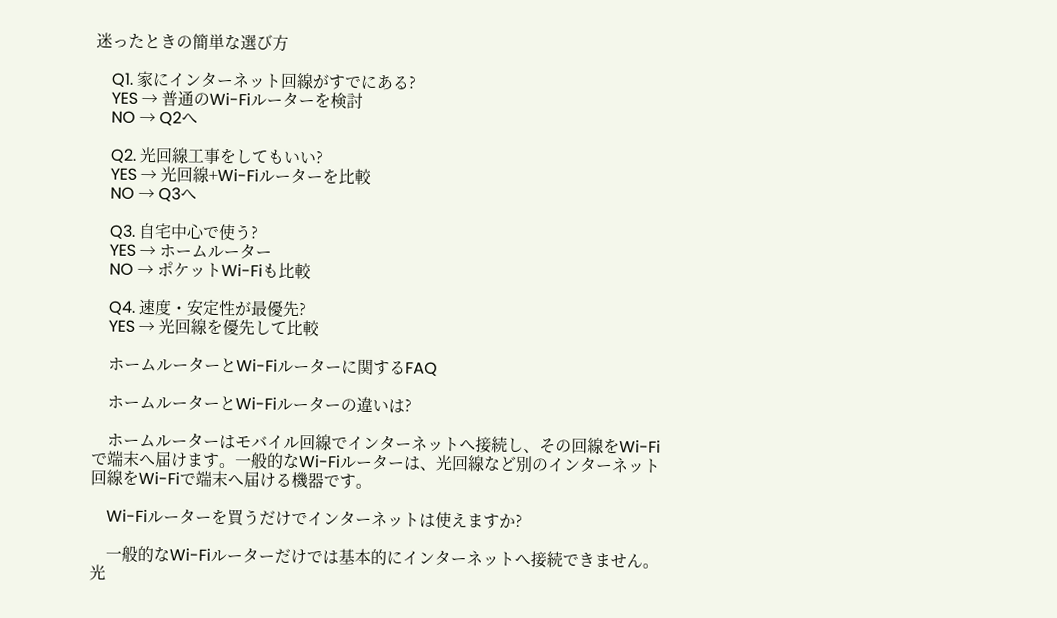迷ったときの簡単な選び方

    Q1. 家にインターネット回線がすでにある?
    YES → 普通のWi-Fiルーターを検討
    NO → Q2へ

    Q2. 光回線工事をしてもいい?
    YES → 光回線+Wi-Fiルーターを比較
    NO → Q3へ

    Q3. 自宅中心で使う?
    YES → ホームルーター
    NO → ポケットWi-Fiも比較

    Q4. 速度・安定性が最優先?
    YES → 光回線を優先して比較

    ホームルーターとWi-Fiルーターに関するFAQ

    ホームルーターとWi-Fiルーターの違いは?

    ホームルーターはモバイル回線でインターネットへ接続し、その回線をWi-Fiで端末へ届けます。一般的なWi-Fiルーターは、光回線など別のインターネット回線をWi-Fiで端末へ届ける機器です。

    Wi-Fiルーターを買うだけでインターネットは使えますか?

    一般的なWi-Fiルーターだけでは基本的にインターネットへ接続できません。光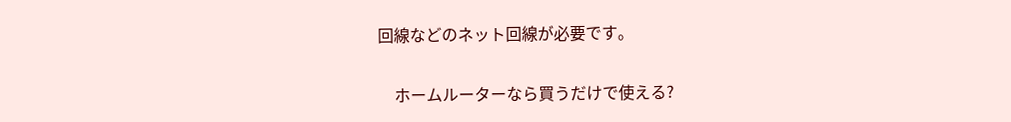回線などのネット回線が必要です。

    ホームルーターなら買うだけで使える?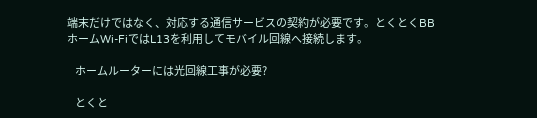端末だけではなく、対応する通信サービスの契約が必要です。とくとくBBホームWi-FiではL13を利用してモバイル回線へ接続します。

    ホームルーターには光回線工事が必要?

    とくと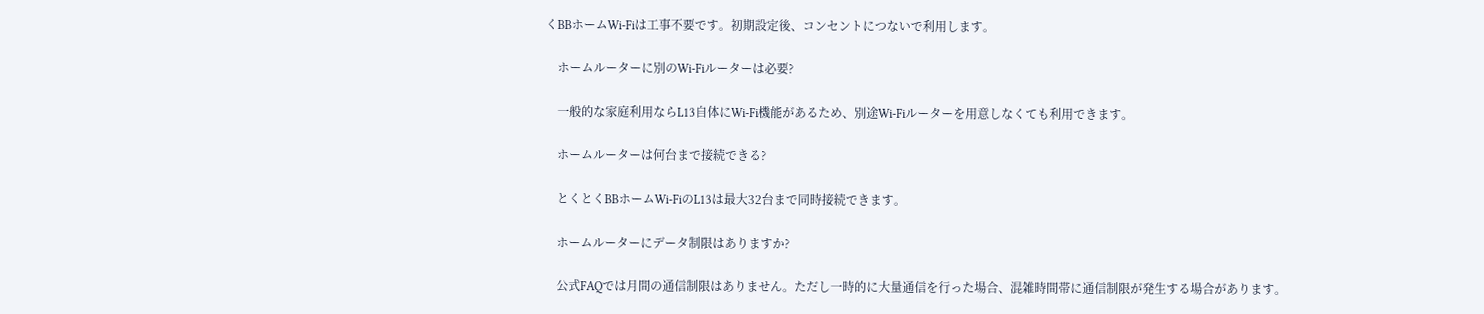くBBホームWi-Fiは工事不要です。初期設定後、コンセントにつないで利用します。

    ホームルーターに別のWi-Fiルーターは必要?

    一般的な家庭利用ならL13自体にWi-Fi機能があるため、別途Wi-Fiルーターを用意しなくても利用できます。

    ホームルーターは何台まで接続できる?

    とくとくBBホームWi-FiのL13は最大32台まで同時接続できます。

    ホームルーターにデータ制限はありますか?

    公式FAQでは月間の通信制限はありません。ただし一時的に大量通信を行った場合、混雑時間帯に通信制限が発生する場合があります。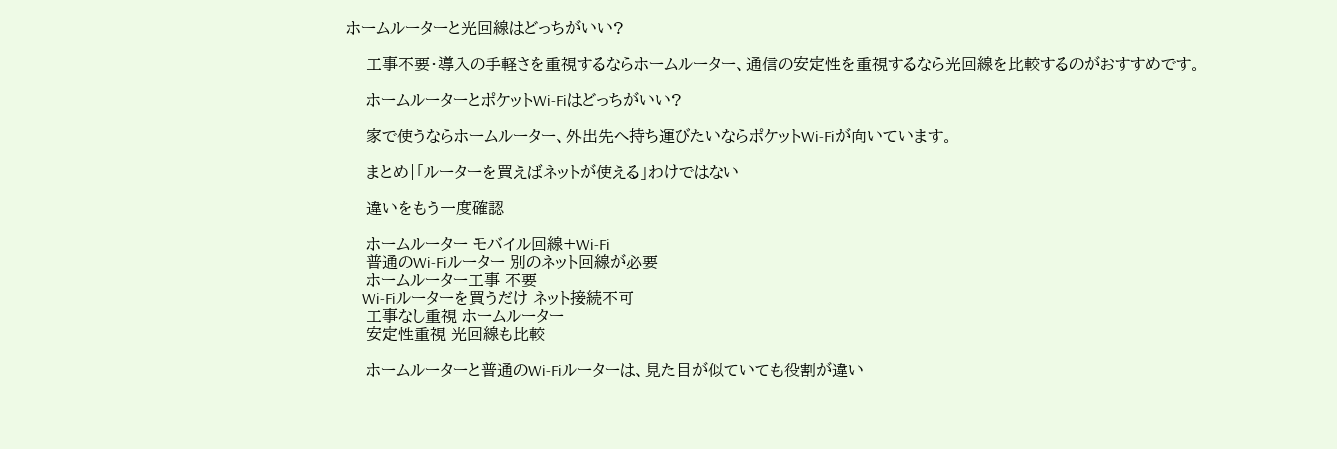ホームルーターと光回線はどっちがいい?

    工事不要・導入の手軽さを重視するならホームルーター、通信の安定性を重視するなら光回線を比較するのがおすすめです。

    ホームルーターとポケットWi-Fiはどっちがいい?

    家で使うならホームルーター、外出先へ持ち運びたいならポケットWi-Fiが向いています。

    まとめ|「ルーターを買えばネットが使える」わけではない

    違いをもう一度確認

    ホームルーター モバイル回線+Wi-Fi
    普通のWi-Fiルーター 別のネット回線が必要
    ホームルーター工事 不要
    Wi-Fiルーターを買うだけ ネット接続不可
    工事なし重視 ホームルーター
    安定性重視 光回線も比較

    ホームルーターと普通のWi-Fiルーターは、見た目が似ていても役割が違い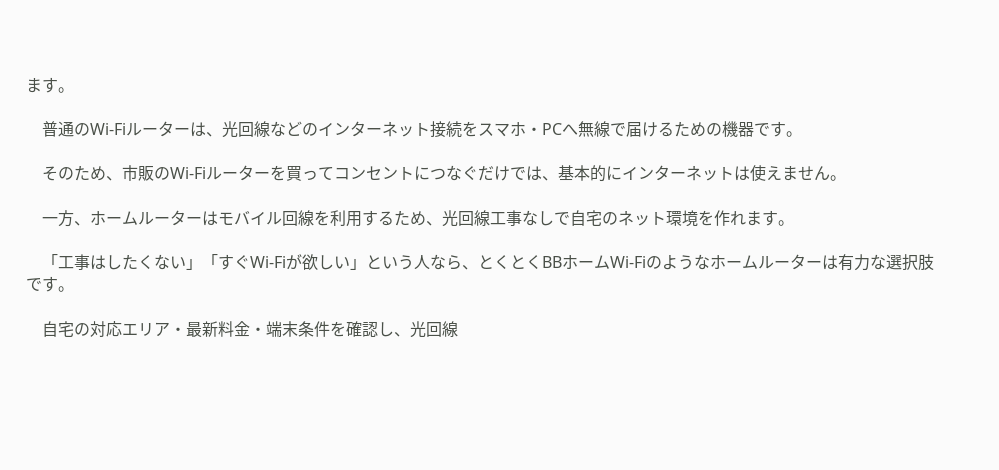ます。

    普通のWi-Fiルーターは、光回線などのインターネット接続をスマホ・PCへ無線で届けるための機器です。

    そのため、市販のWi-Fiルーターを買ってコンセントにつなぐだけでは、基本的にインターネットは使えません。

    一方、ホームルーターはモバイル回線を利用するため、光回線工事なしで自宅のネット環境を作れます。

    「工事はしたくない」「すぐWi-Fiが欲しい」という人なら、とくとくBBホームWi-Fiのようなホームルーターは有力な選択肢です。

    自宅の対応エリア・最新料金・端末条件を確認し、光回線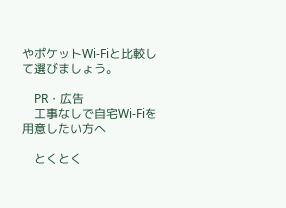やポケットWi-Fiと比較して選びましょう。

    PR・広告
    工事なしで自宅Wi-Fiを用意したい方へ

    とくとく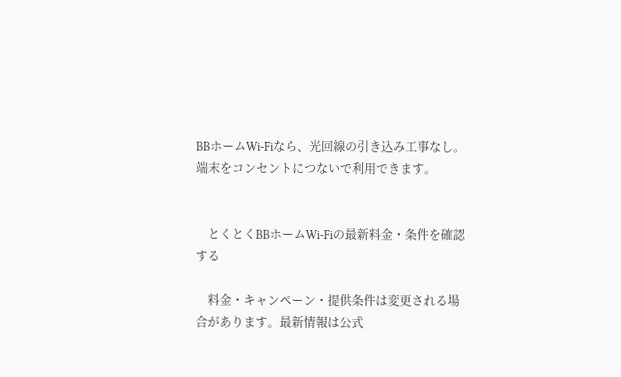BBホームWi-Fiなら、光回線の引き込み工事なし。端末をコンセントにつないで利用できます。


    とくとくBBホームWi-Fiの最新料金・条件を確認する

    料金・キャンペーン・提供条件は変更される場合があります。最新情報は公式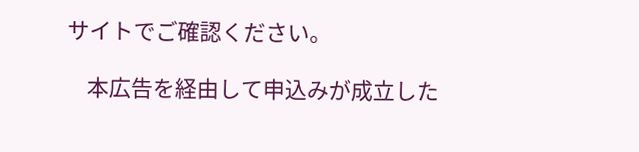サイトでご確認ください。

    本広告を経由して申込みが成立した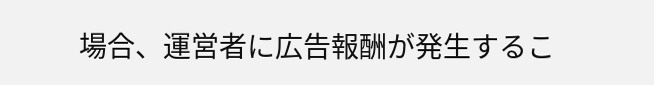場合、運営者に広告報酬が発生するこ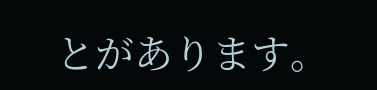とがあります。